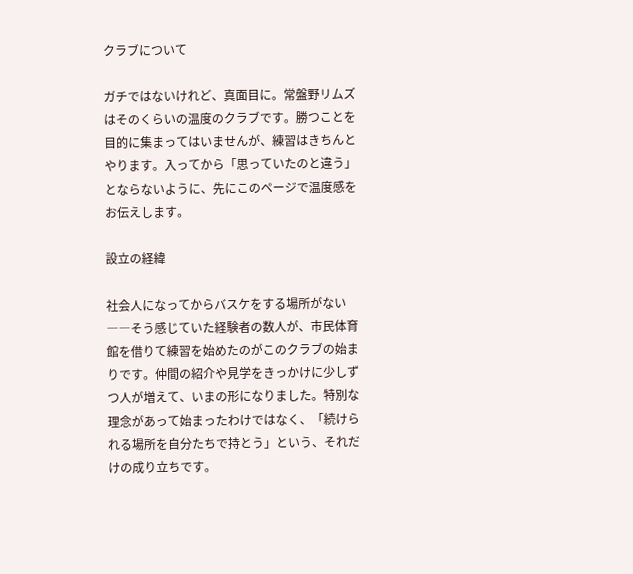クラブについて

ガチではないけれど、真面目に。常盤野リムズはそのくらいの温度のクラブです。勝つことを目的に集まってはいませんが、練習はきちんとやります。入ってから「思っていたのと違う」とならないように、先にこのページで温度感をお伝えします。

設立の経緯

社会人になってからバスケをする場所がない――そう感じていた経験者の数人が、市民体育館を借りて練習を始めたのがこのクラブの始まりです。仲間の紹介や見学をきっかけに少しずつ人が増えて、いまの形になりました。特別な理念があって始まったわけではなく、「続けられる場所を自分たちで持とう」という、それだけの成り立ちです。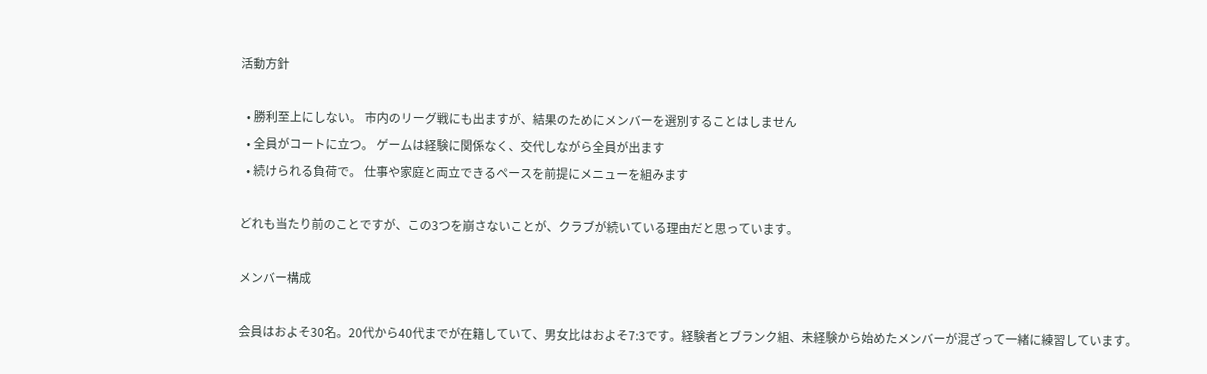活動方針

  • 勝利至上にしない。 市内のリーグ戦にも出ますが、結果のためにメンバーを選別することはしません
  • 全員がコートに立つ。 ゲームは経験に関係なく、交代しながら全員が出ます
  • 続けられる負荷で。 仕事や家庭と両立できるペースを前提にメニューを組みます

どれも当たり前のことですが、この3つを崩さないことが、クラブが続いている理由だと思っています。

メンバー構成

会員はおよそ30名。20代から40代までが在籍していて、男女比はおよそ7:3です。経験者とブランク組、未経験から始めたメンバーが混ざって一緒に練習しています。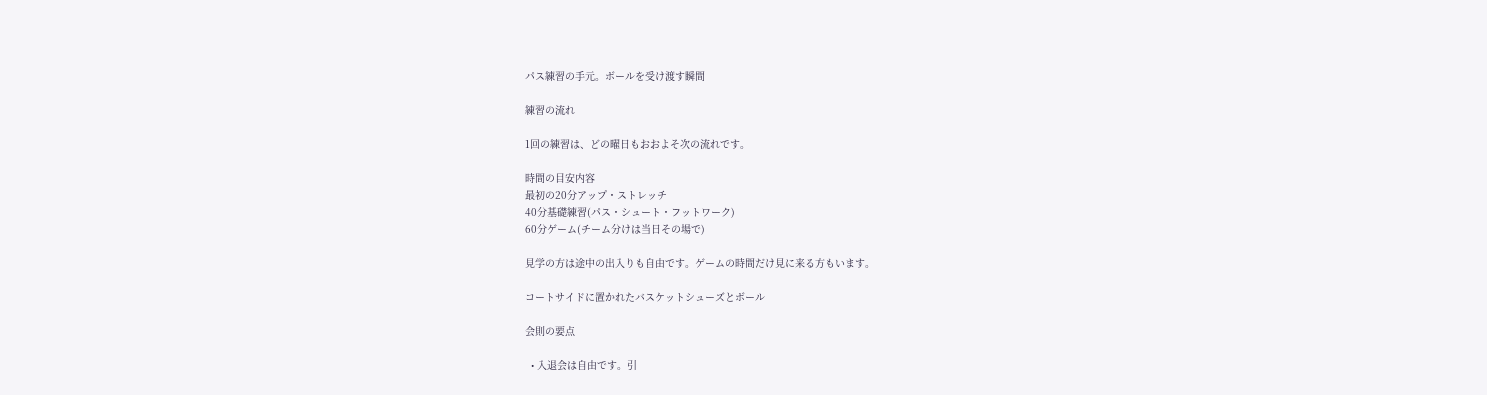パス練習の手元。ボールを受け渡す瞬間

練習の流れ

1回の練習は、どの曜日もおおよそ次の流れです。

時間の目安内容
最初の20分アップ・ストレッチ
40分基礎練習(パス・シュート・フットワーク)
60分ゲーム(チーム分けは当日その場で)

見学の方は途中の出入りも自由です。ゲームの時間だけ見に来る方もいます。

コートサイドに置かれたバスケットシューズとボール

会則の要点

  • 入退会は自由です。引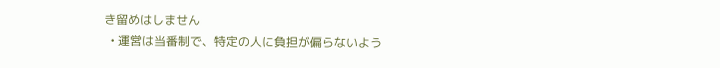き留めはしません
  • 運営は当番制で、特定の人に負担が偏らないよう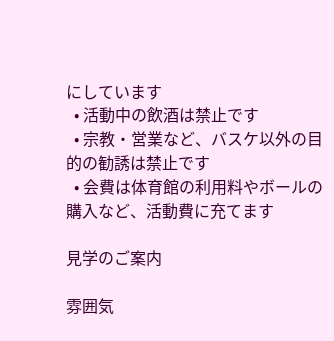にしています
  • 活動中の飲酒は禁止です
  • 宗教・営業など、バスケ以外の目的の勧誘は禁止です
  • 会費は体育館の利用料やボールの購入など、活動費に充てます

見学のご案内

雰囲気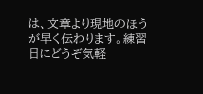は、文章より現地のほうが早く伝わります。練習日にどうぞ気軽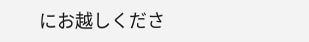にお越しくださ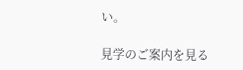い。

見学のご案内を見る